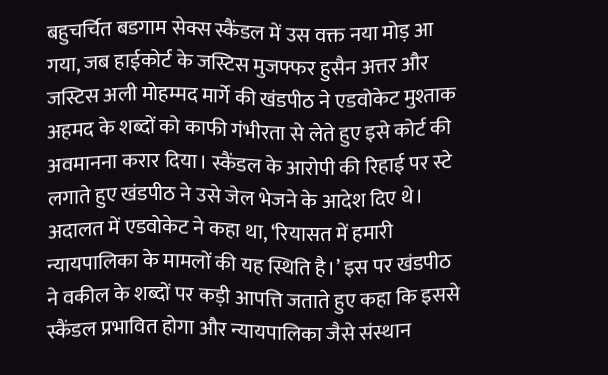बहुचर्चित बडगाम सेक्स स्कैंडल में उस वक्त नया मोड़ आ गया, जब हाईकोर्ट के जस्टिस मुजफ्फर हुसैन अत्तर और जस्टिस अली मोहम्मद मार्गे की खंडपीठ ने एडवोकेट मुश्ताक अहमद के शब्दों को काफी गंभीरता से लेते हुए इसे कोर्ट की अवमानना करार दिया। स्कैंडल के आरोपी की रिहाई पर स्टे लगाते हुए खंडपीठ ने उसे जेल भेजने के आदेश दिए थे।
अदालत में एडवोकेट ने कहा था, ‘रियासत में हमारी न्यायपालिका के मामलों की यह स्थिति है।’ इस पर खंडपीठ ने वकील के शब्दों पर कड़ी आपत्ति जताते हुए कहा कि इससे स्कैंडल प्रभावित होगा और न्यायपालिका जैसे संस्थान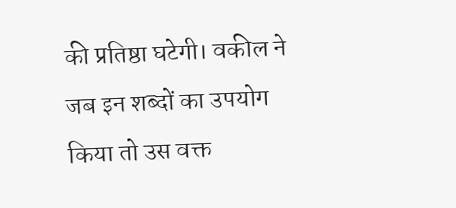की प्रतिष्ठा घटेगी। वकील ने जब इन शब्दों का उपयोग किया तो उस वक्त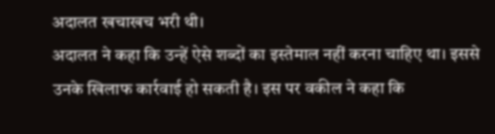अदालत खचाखच भरी थी।
अदालत ने कहा कि उन्हें ऐसे शब्दों का इस्तेमाल नहीं करना चाहिए था। इससे उनके खिलाफ कार्रवाई हो सकती है। इस पर वकील ने कहा कि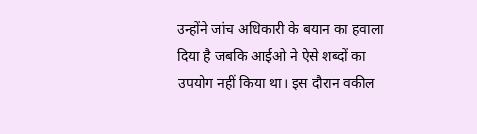उन्होंने जांच अधिकारी के बयान का हवाला दिया है जबकि आईओ ने ऐसे शब्दों का उपयोग नहीं किया था। इस दौरान वकील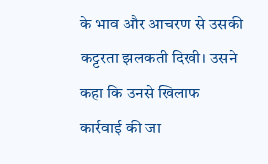के भाव और आचरण से उसकी कट्टरता झलकती दिखी। उसने कहा कि उनसे खिलाफ कार्रवाई की जा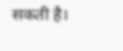सकती है।